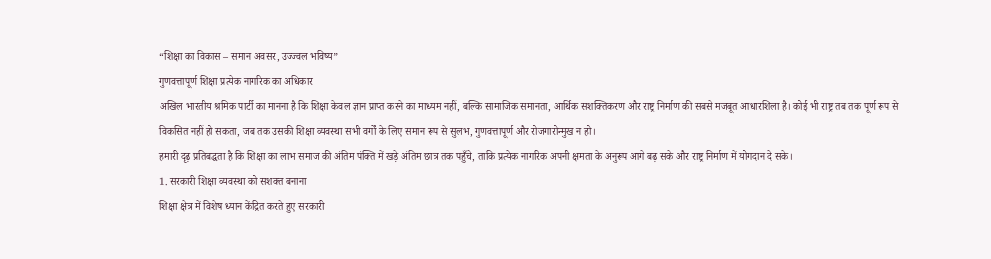“शिक्षा का विकास – समान अवसर, उज्ज्वल भविष्य”
गुणवत्तापूर्ण शिक्षा प्रत्येक नागरिक का अधिकार
अखिल भारतीय श्रमिक पार्टी का मानना है कि शिक्षा केवल ज्ञान प्राप्त करने का माध्यम नहीं, बल्कि सामाजिक समानता, आर्थिक सशक्तिकरण और राष्ट्र निर्माण की सबसे मजबूत आधारशिला है। कोई भी राष्ट्र तब तक पूर्ण रूप से विकसित नहीं हो सकता, जब तक उसकी शिक्षा व्यवस्था सभी वर्गों के लिए समान रूप से सुलभ, गुणवत्तापूर्ण और रोजगारोन्मुख न हो।
हमारी दृढ़ प्रतिबद्धता है कि शिक्षा का लाभ समाज की अंतिम पंक्ति में खड़े अंतिम छात्र तक पहुँचे, ताकि प्रत्येक नागरिक अपनी क्षमता के अनुरूप आगे बढ़ सके और राष्ट्र निर्माण में योगदान दे सके।
1. सरकारी शिक्षा व्यवस्था को सशक्त बनाना
शिक्षा क्षेत्र में विशेष ध्यान केंद्रित करते हुए सरकारी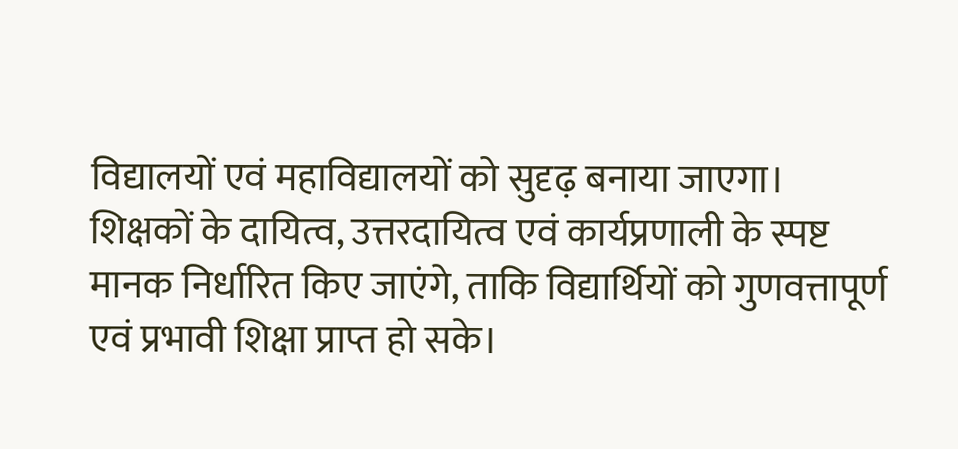विद्यालयों एवं महाविद्यालयों को सुदृढ़ बनाया जाएगा। शिक्षकों के दायित्व, उत्तरदायित्व एवं कार्यप्रणाली के स्पष्ट मानक निर्धारित किए जाएंगे, ताकि विद्यार्थियों को गुणवत्तापूर्ण एवं प्रभावी शिक्षा प्राप्त हो सके।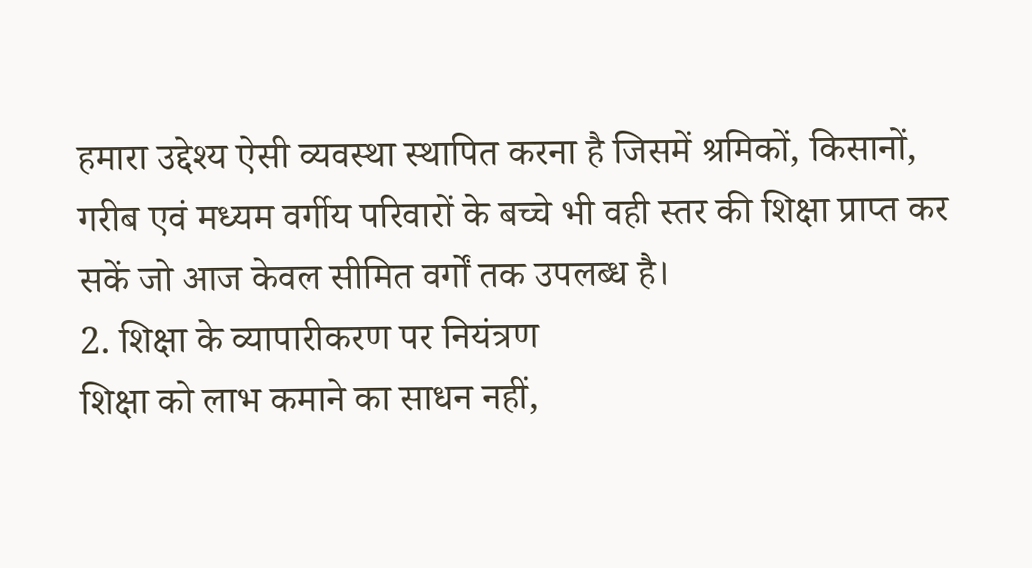हमारा उद्देश्य ऐसी व्यवस्था स्थापित करना है जिसमें श्रमिकों, किसानों, गरीब एवं मध्यम वर्गीय परिवारों के बच्चे भी वही स्तर की शिक्षा प्राप्त कर सकें जो आज केवल सीमित वर्गों तक उपलब्ध है।
2. शिक्षा के व्यापारीकरण पर नियंत्रण
शिक्षा को लाभ कमाने का साधन नहीं,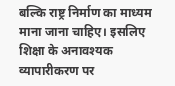बल्कि राष्ट्र निर्माण का माध्यम माना जाना चाहिए। इसलिए शिक्षा के अनावश्यक व्यापारीकरण पर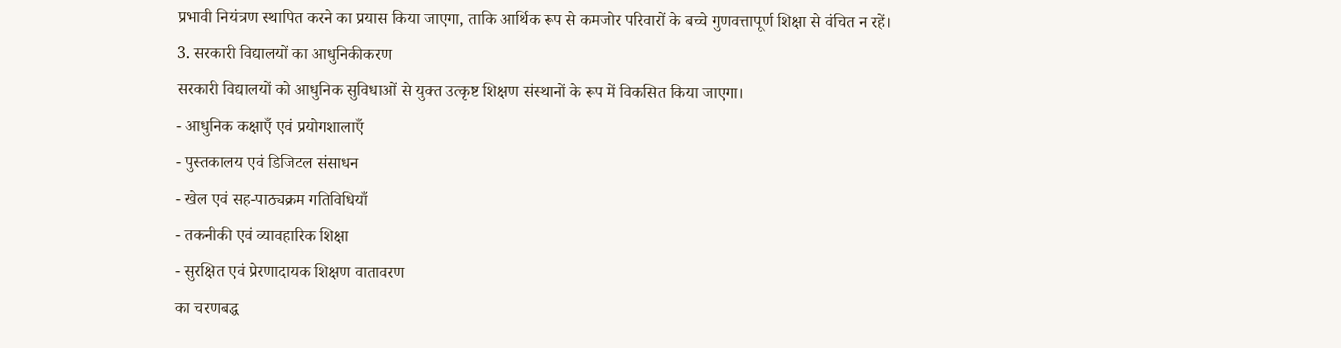प्रभावी नियंत्रण स्थापित करने का प्रयास किया जाएगा, ताकि आर्थिक रूप से कमजोर परिवारों के बच्चे गुणवत्तापूर्ण शिक्षा से वंचित न रहें।
3. सरकारी विद्यालयों का आधुनिकीकरण
सरकारी विद्यालयों को आधुनिक सुविधाओं से युक्त उत्कृष्ट शिक्षण संस्थानों के रूप में विकसित किया जाएगा।
- आधुनिक कक्षाएँ एवं प्रयोगशालाएँ
- पुस्तकालय एवं डिजिटल संसाधन
- खेल एवं सह-पाठ्यक्रम गतिविधियाँ
- तकनीकी एवं व्यावहारिक शिक्षा
- सुरक्षित एवं प्रेरणादायक शिक्षण वातावरण
का चरणबद्ध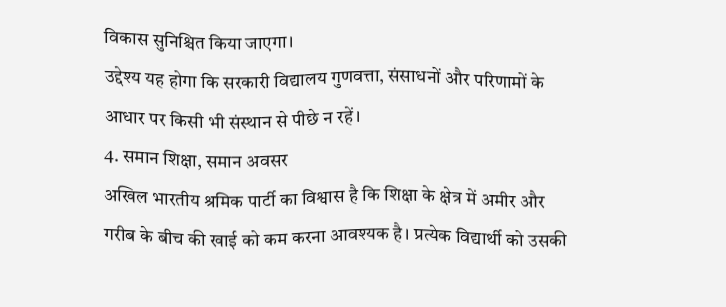विकास सुनिश्चित किया जाएगा।
उद्देश्य यह होगा कि सरकारी विद्यालय गुणवत्ता, संसाधनों और परिणामों के आधार पर किसी भी संस्थान से पीछे न रहें।
4. समान शिक्षा, समान अवसर
अखिल भारतीय श्रमिक पार्टी का विश्वास है कि शिक्षा के क्षेत्र में अमीर और गरीब के बीच की खाई को कम करना आवश्यक है। प्रत्येक विद्यार्थी को उसकी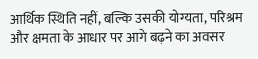आर्थिक स्थिति नहीं, बल्कि उसकी योग्यता, परिश्रम और क्षमता के आधार पर आगे बढ़ने का अवसर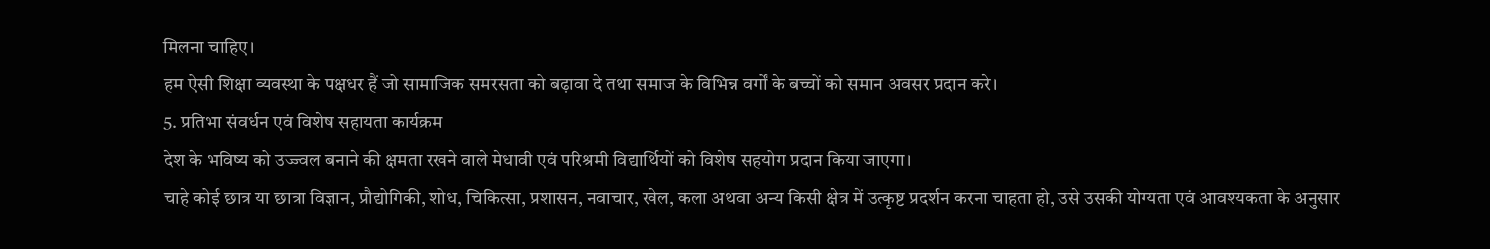मिलना चाहिए।
हम ऐसी शिक्षा व्यवस्था के पक्षधर हैं जो सामाजिक समरसता को बढ़ावा दे तथा समाज के विभिन्न वर्गों के बच्चों को समान अवसर प्रदान करे।
5. प्रतिभा संवर्धन एवं विशेष सहायता कार्यक्रम
देश के भविष्य को उज्ज्वल बनाने की क्षमता रखने वाले मेधावी एवं परिश्रमी विद्यार्थियों को विशेष सहयोग प्रदान किया जाएगा।
चाहे कोई छात्र या छात्रा विज्ञान, प्रौद्योगिकी, शोध, चिकित्सा, प्रशासन, नवाचार, खेल, कला अथवा अन्य किसी क्षेत्र में उत्कृष्ट प्रदर्शन करना चाहता हो, उसे उसकी योग्यता एवं आवश्यकता के अनुसार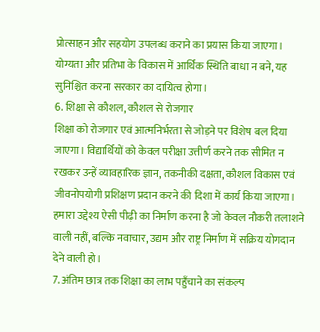प्रोत्साहन और सहयोग उपलब्ध कराने का प्रयास किया जाएगा।
योग्यता और प्रतिभा के विकास में आर्थिक स्थिति बाधा न बने, यह सुनिश्चित करना सरकार का दायित्व होगा।
6. शिक्षा से कौशल, कौशल से रोजगार
शिक्षा को रोजगार एवं आत्मनिर्भरता से जोड़ने पर विशेष बल दिया जाएगा। विद्यार्थियों को केवल परीक्षा उत्तीर्ण करने तक सीमित न रखकर उन्हें व्यावहारिक ज्ञान, तकनीकी दक्षता, कौशल विकास एवं जीवनोपयोगी प्रशिक्षण प्रदान करने की दिशा में कार्य किया जाएगा।
हमारा उद्देश्य ऐसी पीढ़ी का निर्माण करना है जो केवल नौकरी तलाशने वाली नहीं, बल्कि नवाचार, उद्यम और राष्ट्र निर्माण में सक्रिय योगदान देने वाली हो।
7. अंतिम छात्र तक शिक्षा का लाभ पहुँचाने का संकल्प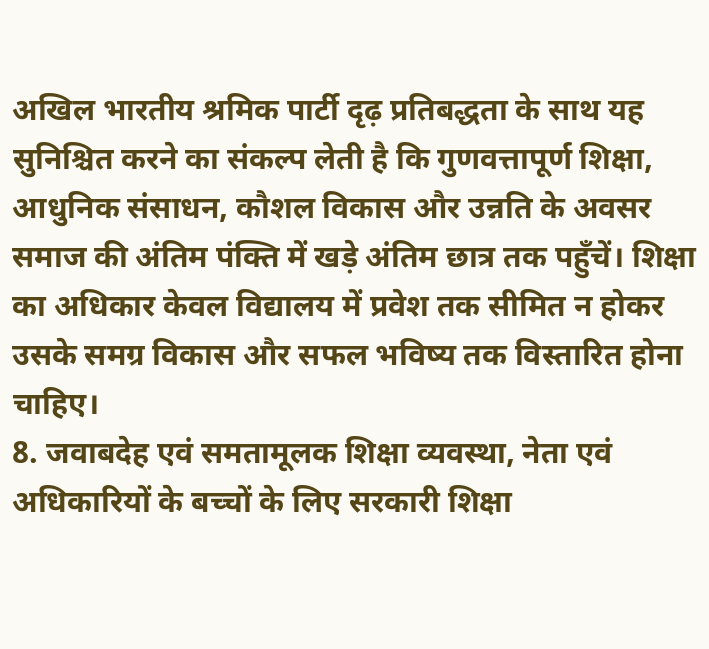अखिल भारतीय श्रमिक पार्टी दृढ़ प्रतिबद्धता के साथ यह सुनिश्चित करने का संकल्प लेती है कि गुणवत्तापूर्ण शिक्षा, आधुनिक संसाधन, कौशल विकास और उन्नति के अवसर समाज की अंतिम पंक्ति में खड़े अंतिम छात्र तक पहुँचें। शिक्षा का अधिकार केवल विद्यालय में प्रवेश तक सीमित न होकर उसके समग्र विकास और सफल भविष्य तक विस्तारित होना चाहिए।
8. जवाबदेह एवं समतामूलक शिक्षा व्यवस्था, नेता एवं अधिकारियों के बच्चों के लिए सरकारी शिक्षा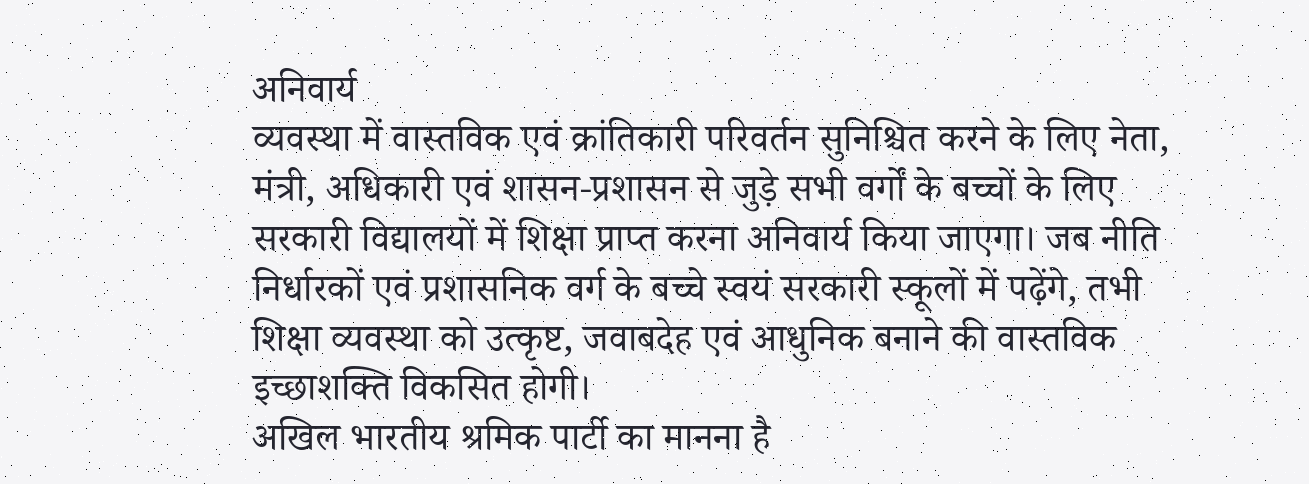अनिवार्य
व्यवस्था में वास्तविक एवं क्रांतिकारी परिवर्तन सुनिश्चित करने के लिए नेता, मंत्री, अधिकारी एवं शासन-प्रशासन से जुड़े सभी वर्गों के बच्चों के लिए सरकारी विद्यालयों में शिक्षा प्राप्त करना अनिवार्य किया जाएगा। जब नीति निर्धारकों एवं प्रशासनिक वर्ग के बच्चे स्वयं सरकारी स्कूलों में पढ़ेंगे, तभी शिक्षा व्यवस्था को उत्कृष्ट, जवाबदेह एवं आधुनिक बनाने की वास्तविक इच्छाशक्ति विकसित होगी।
अखिल भारतीय श्रमिक पार्टी का मानना है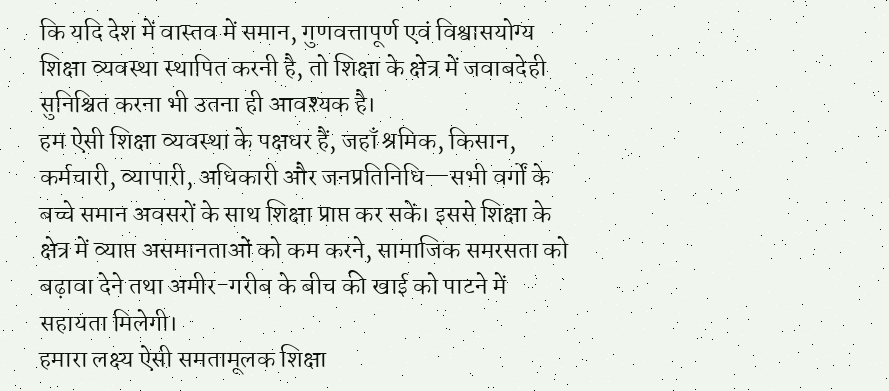कि यदि देश में वास्तव में समान, गुणवत्तापूर्ण एवं विश्वासयोग्य शिक्षा व्यवस्था स्थापित करनी है, तो शिक्षा के क्षेत्र में जवाबदेही सुनिश्चित करना भी उतना ही आवश्यक है।
हम ऐसी शिक्षा व्यवस्था के पक्षधर हैं, जहाँ श्रमिक, किसान, कर्मचारी, व्यापारी, अधिकारी और जनप्रतिनिधि—सभी वर्गों के बच्चे समान अवसरों के साथ शिक्षा प्राप्त कर सकें। इससे शिक्षा के क्षेत्र में व्याप्त असमानताओं को कम करने, सामाजिक समरसता को बढ़ावा देने तथा अमीर-गरीब के बीच की खाई को पाटने में सहायता मिलेगी।
हमारा लक्ष्य ऐसी समतामूलक शिक्षा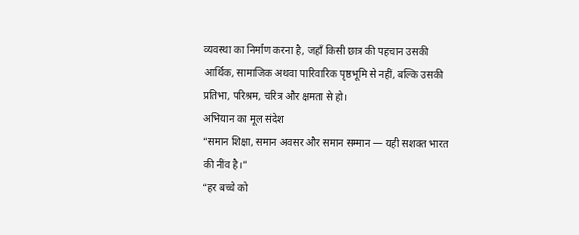व्यवस्था का निर्माण करना है, जहाँ किसी छात्र की पहचान उसकी आर्थिक, सामाजिक अथवा पारिवारिक पृष्ठभूमि से नहीं, बल्कि उसकी प्रतिभा, परिश्रम, चरित्र और क्षमता से हो।
अभियान का मूल संदेश
“समान शिक्षा, समान अवसर और समान सम्मान — यही सशक्त भारत की नींव है।”
“हर बच्चे को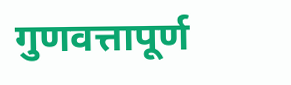गुणवत्तापूर्ण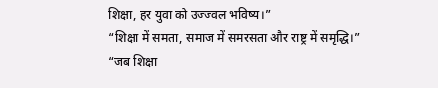शिक्षा, हर युवा को उज्ज्वल भविष्य।”
“शिक्षा में समता, समाज में समरसता और राष्ट्र में समृद्धि।”
“जब शिक्षा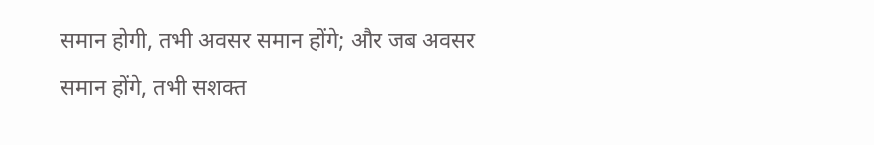समान होगी, तभी अवसर समान होंगे; और जब अवसर समान होंगे, तभी सशक्त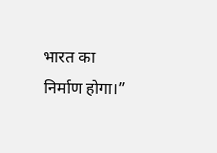भारत का निर्माण होगा।”